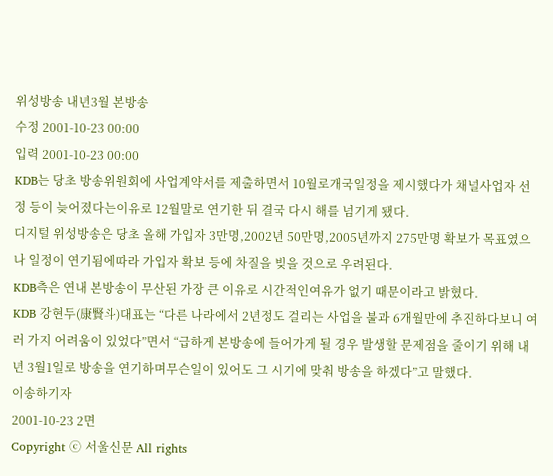위성방송 내년3월 본방송
수정 2001-10-23 00:00
입력 2001-10-23 00:00
KDB는 당초 방송위원회에 사업계약서를 제출하면서 10월로개국일정을 제시했다가 채널사업자 선정 등이 늦어졌다는이유로 12월말로 연기한 뒤 결국 다시 해를 넘기게 됐다.
디지털 위성방송은 당초 올해 가입자 3만명,2002년 50만명,2005년까지 275만명 확보가 목표였으나 일정이 연기됨에따라 가입자 확보 등에 차질을 빚을 것으로 우려된다.
KDB측은 연내 본방송이 무산된 가장 큰 이유로 시간적인여유가 없기 때문이라고 밝혔다.
KDB 강현두(康賢斗)대표는 “다른 나라에서 2년정도 걸리는 사업을 불과 6개월만에 추진하다보니 여러 가지 어려움이 있었다”면서 “급하게 본방송에 들어가게 될 경우 발생할 문제점을 줄이기 위해 내년 3월1일로 방송을 연기하며무슨일이 있어도 그 시기에 맞춰 방송을 하겠다”고 말했다.
이송하기자
2001-10-23 2면
Copyright ⓒ 서울신문 All rights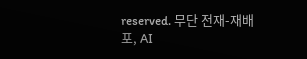reserved. 무단 전재-재배포, AI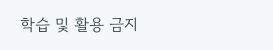학습 및 활용 금지